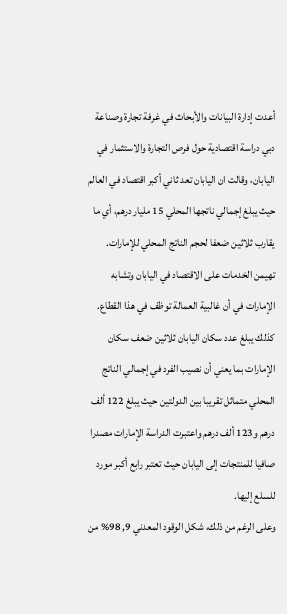أعدت إدارة البيانات والأبحاث في غرفة تجارة وصناعة دبي دراسة اقتصادية حول فرص التجارة والاستثمار في اليابان، وقالت ان اليابان تعد ثاني أكبر اقتصاد في العالم حيث يبلغ إجمالي ناتجها المحلي 15 مليار درهم، أي ما يقارب ثلاثين ضعفا لحجم الناتج المحلي للإمارات. تهيمن الخدمات على الاقتصاد في اليابان وتشابه الإمارات في أن غالبية العمالة توظف في هذا القطاع.
كذلك يبلغ عدد سكان اليابان ثلاثين ضعف سكان الإمارات بما يعني أن نصيب الفرد في إجمالي الناتج المحلي متماثل تقريبا بين الدولتين حيث يبلغ 122 ألف درهم و123 ألف درهم واعتبرت الدراسة الإمارات مصدرا صافيا للمنتجات إلى اليابان حيث تعتبر رابع أكبر مورد للسلع إليها.
وعلى الرغم من ذلك، شكل الوقود المعدني 9, 98% من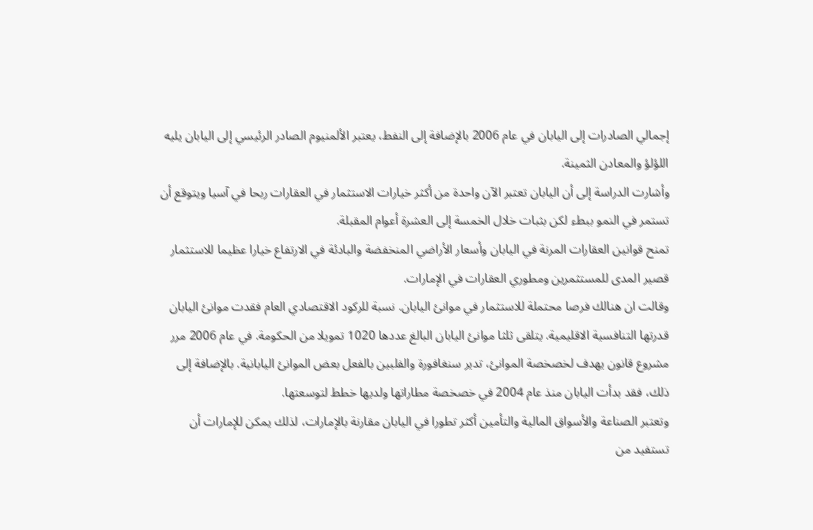إجمالي الصادرات إلى اليابان في عام 2006 بالإضافة إلى النفط، يعتبر الألمنيوم الصادر الرئيسي إلى اليابان يليه اللؤلؤ والمعادن الثمينة.
وأشارت الدراسة إلى أن اليابان تعتبر الآن واحدة من أكثر خيارات الاستثمار في العقارات ربحا في آسيا ويتوقع أن تستمر في النمو ببطء لكن بثبات خلال الخمسة إلى العشرة أعوام المقبلة.
تمنح قوانين العقارات المرنة في اليابان وأسعار الأراضي المنخفضة والبادئة في الارتفاع خيارا عظيما للاستثمار قصير المدى للمستثمرين ومطوري العقارات في الإمارات.
وقالت ان هنالك فرصا محتملة للاستثمار في موانئ اليابان. نسبة للركود الاقتصادي العام فقدت موانئ اليابان قدرتها التنافسية الاقليمية. يتلقى ثلثا موانئ اليابان البالغ عددها 1020 تمويلا من الحكومة. في عام 2006 مرر مشروع قانون يهدف لخصخصة الموانئ، تدير سنغافورة والفلبين بالفعل بعض الموانئ اليابانية. بالإضافة إلى ذلك، فقد بدأت اليابان منذ عام 2004 في خصخصة مطاراتها ولديها خطط لتوسعتها.
وتعتبر الصناعة والأسواق المالية والتأمين أكثر تطورا في اليابان مقارنة بالإمارات، لذلك يمكن للإمارات أن تستفيد من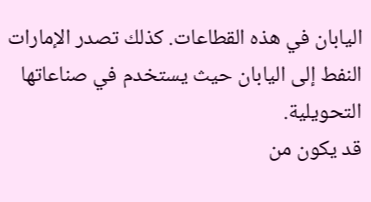اليابان في هذه القطاعات. كذلك تصدر الإمارات النفط إلى اليابان حيث يستخدم في صناعاتها التحويلية.
قد يكون من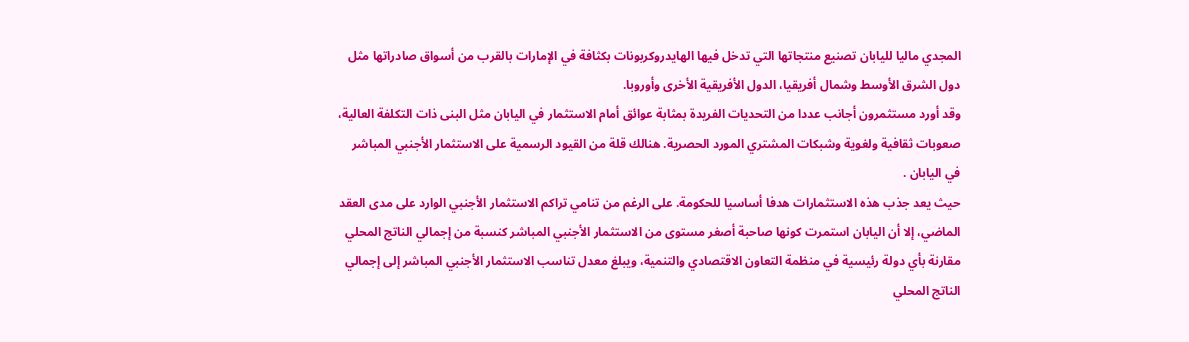المجدي ماليا لليابان تصنيع منتجاتها التي تدخل فيها الهايدروكربونات بكثافة في الإمارات بالقرب من أسواق صادراتها مثل دول الشرق الأوسط وشمال أفريقيا، الدول الأفريقية الأخرى وأوروبا.
وقد أورد مستثمرون أجانب عددا من التحديات الفريدة بمثابة عوائق أمام الاستثمار في اليابان مثل البنى ذات التكلفة العالية، صعوبات ثقافية ولغوية وشبكات المشتري المورد الحصرية. هنالك قلة من القيود الرسمية على الاستثمار الأجنبي المباشر في اليابان .
حيث يعد جذب هذه الاستثمارات هدفا أساسيا للحكومة. على الرغم من تنامي تراكم الاستثمار الأجنبي الوارد على مدى العقد الماضي، إلا أن اليابان استمرت كونها صاحبة أصغر مستوى من الاستثمار الأجنبي المباشر كنسبة من إجمالي الناتج المحلي مقارنة بأي دولة رئيسية في منظمة التعاون الاقتصادي والتنمية، ويبلغ معدل تناسب الاستثمار الأجنبي المباشر إلى إجمالي الناتج المحلي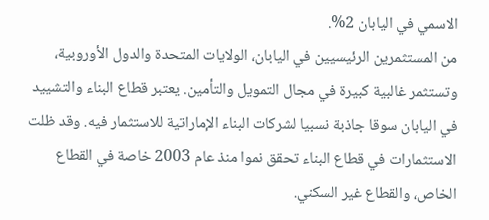الاسمي في اليابان 2%.
من المستثمرين الرئيسيين في اليابان، الولايات المتحدة والدول الأوروبية، وتستثمر غالبية كبيرة في مجال التمويل والتأمين. يعتبر قطاع البناء والتشييد في اليابان سوقا جاذبة نسبيا لشركات البناء الإماراتية للاستثمار فيه. وقد ظلت الاستثمارات في قطاع البناء تحقق نموا منذ عام 2003 خاصة في القطاع الخاص، والقطاع غير السكني.